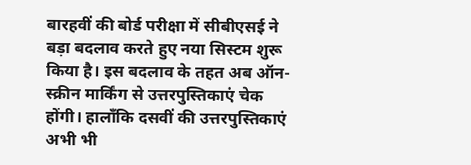बारहवीं की बोर्ड परीक्षा में सीबीएसई ने बड़ा बदलाव करते हुए नया सिस्टम शुरू किया है। इस बदलाव के तहत अब ऑन-स्क्रीन मार्किंग से उत्तरपुस्तिकाएं चेक होंगी। हालाँकि दसवीं की उत्तरपुस्तिकाएं अभी भी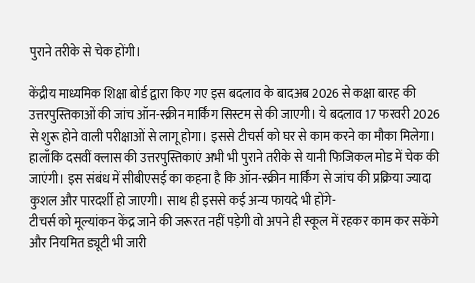पुराने तरीके से चेक होंगी।

केंद्रीय माध्यमिक शिक्षा बोर्ड द्वारा किए गए इस बदलाव के बादअब 2026 से कक्षा बारह की उत्तरपुस्तिकाओं की जांच ऑन-स्क्रीन मार्किंग सिस्टम से की जाएगी। ये बदलाव 17 फरवरी 2026 से शुरू होने वाली परीक्षाओं से लागू होगा। इससे टीचर्स को घर से काम करने का मौका मिलेगा।
हालाँकि दसवीं क्लास की उत्तरपुस्तिकाएं अभी भी पुराने तरीके से यानी फिजिकल मोड में चेक की जाएंगी। इस संबंध में सीबीएसई का कहना है कि ऑन-स्क्रीन मार्किंग से जांच की प्रक्रिया ज्यादा कुशल और पारदर्शी हो जाएगी। साथ ही इससे कई अन्य फायदे भी होंगे-
टीचर्स को मूल्यांकन केंद्र जाने की जरूरत नहीं पड़ेगी वो अपने ही स्कूल में रहकर काम कर सकेंगे और नियमित ड्यूटी भी जारी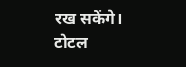रख सकेंगे।
टोटल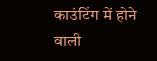काउंटिंग में होने वाली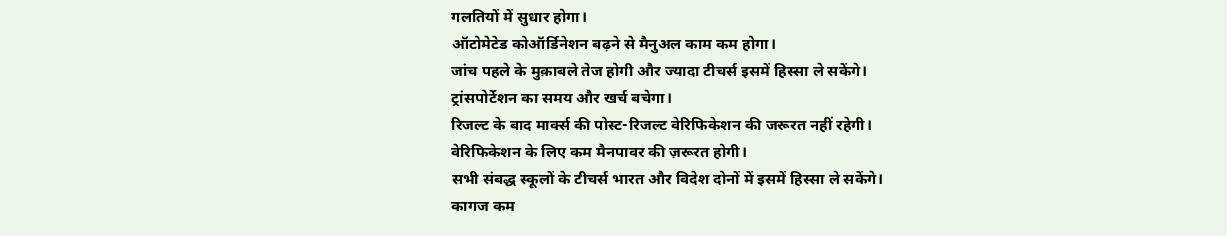गलतियों में सुधार होगा।
ऑटोमेटेड कोऑर्डिनेशन बढ़ने से मैनुअल काम कम होगा।
जांच पहले के मुक़ाबले तेज होगी और ज्यादा टीचर्स इसमें हिस्सा ले सकेंगे।
ट्रांसपोर्टेशन का समय और खर्च बचेगा।
रिजल्ट के बाद मार्क्स की पोस्ट-रिजल्ट वेरिफिकेशन की जरूरत नहीं रहेगी।
वेरिफिकेशन के लिए कम मैनपावर की ज़रूरत होगी।
सभी संबद्ध स्कूलों के टीचर्स भारत और विदेश दोनों में इसमें हिस्सा ले सकेंगे।
कागज कम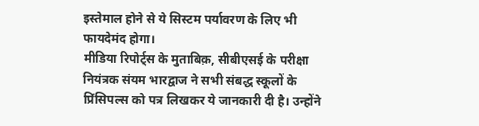इस्तेमाल होने से ये सिस्टम पर्यावरण के लिए भी फायदेमंद होगा।
मीडिया रिपोर्ट्स के मुताबिक़, सीबीएसई के परीक्षा नियंत्रक संयम भारद्वाज ने सभी संबद्ध स्कूलों के प्रिंसिपल्स को पत्र लिखकर ये जानकारी दी है। उन्होंने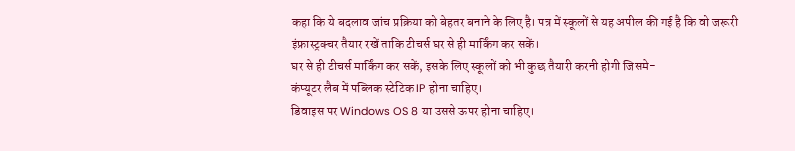कहा कि ये बदलाव जांच प्रक्रिया को बेहतर बनाने के लिए है। पत्र में स्कूलों से यह अपील की गई है कि वो जरूरी इंफ्रास्ट्रक्चर तैयार रखें ताकि टीचर्स घर से ही मार्किंग कर सकें।
घर से ही टीचर्स मार्किंग कर सकें, इसके लिए स्कूलों को भी कुछ तैयारी करनी होगी जिसमे-
कंप्यूटर लैब में पब्लिक स्टेटिक IP होना चाहिए।
डिवाइस पर Windows OS 8 या उससे ऊपर होना चाहिए।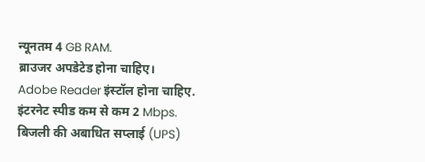न्यूनतम 4 GB RAM.
ब्राउजर अपडेटेड होना चाहिए।
Adobe Reader इंस्टॉल होना चाहिए.
इंटरनेट स्पीड कम से कम 2 Mbps.
बिजली की अबाधित सप्लाई (UPS)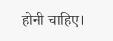होनी चाहिए।